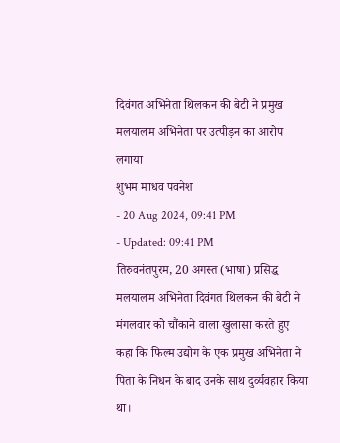दिवंगत अभिनेता थिलकन की बेटी ने प्रमुख मलयालम अभिनेता पर उत्पीड़न का आरोप लगाया
शुभम माधव पवनेश
- 20 Aug 2024, 09:41 PM
- Updated: 09:41 PM
तिरुवनंतपुरम, 20 अगस्त (भाषा) प्रसिद्ध मलयालम अभिनेता दिवंगत थिलकन की बेटी ने मंगलवार को चौंकाने वाला खुलासा करते हुए कहा कि फिल्म उद्योग के एक प्रमुख अभिनेता ने पिता के निधन के बाद उनके साथ दुर्व्यवहार किया था।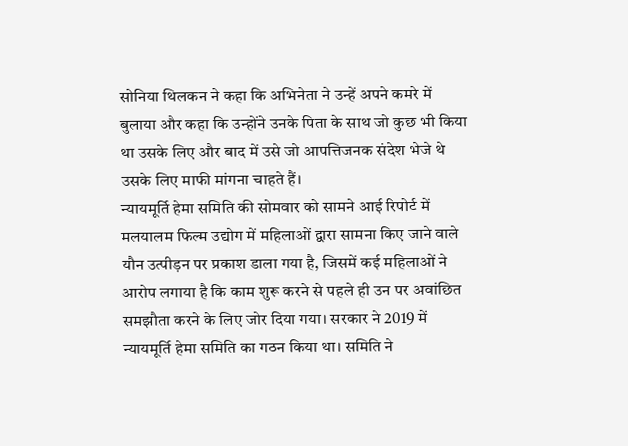सोनिया थिलकन ने कहा कि अभिनेता ने उन्हें अपने कमरे में बुलाया और कहा कि उन्होंने उनके पिता के साथ जो कुछ भी किया था उसके लिए और बाद में उसे जो आपत्तिजनक संदेश भेजे थे उसके लिए माफी मांगना चाहते हैं।
न्यायमूर्ति हेमा समिति की सोमवार को सामने आई रिपोर्ट में मलयालम फिल्म उद्योग में महिलाओं द्वारा सामना किए जाने वाले यौन उत्पीड़न पर प्रकाश डाला गया है, जिसमें कई महिलाओं ने आरोप लगाया है कि काम शुरू करने से पहले ही उन पर अवांछित समझौता करने के लिए जोर दिया गया। सरकार ने 2019 में न्यायमूर्ति हेमा समिति का गठन किया था। समिति ने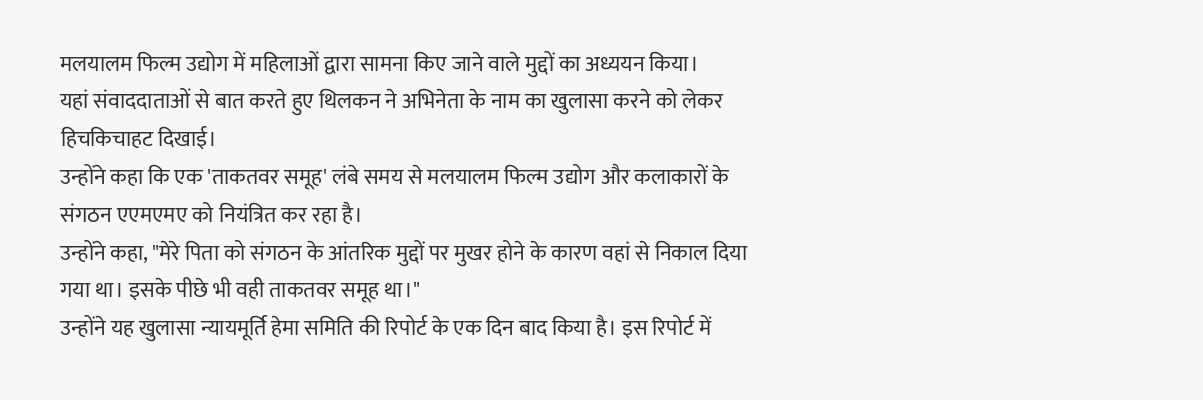मलयालम फिल्म उद्योग में महिलाओं द्वारा सामना किए जाने वाले मुद्दों का अध्ययन किया।
यहां संवाददाताओं से बात करते हुए थिलकन ने अभिनेता के नाम का खुलासा करने को लेकर हिचकिचाहट दिखाई।
उन्होंने कहा कि एक 'ताकतवर समूह' लंबे समय से मलयालम फिल्म उद्योग और कलाकारों के संगठन एएमएमए को नियंत्रित कर रहा है।
उन्होंने कहा, "मेरे पिता को संगठन के आंतरिक मुद्दों पर मुखर होने के कारण वहां से निकाल दिया गया था। इसके पीछे भी वही ताकतवर समूह था।"
उन्होंने यह खुलासा न्यायमूर्ति हेमा समिति की रिपोर्ट के एक दिन बाद किया है। इस रिपोर्ट में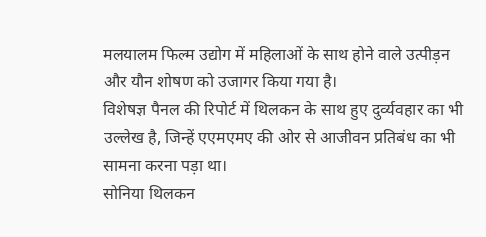मलयालम फिल्म उद्योग में महिलाओं के साथ होने वाले उत्पीड़न और यौन शोषण को उजागर किया गया है।
विशेषज्ञ पैनल की रिपोर्ट में थिलकन के साथ हुए दुर्व्यवहार का भी उल्लेख है, जिन्हें एएमएमए की ओर से आजीवन प्रतिबंध का भी सामना करना पड़ा था।
सोनिया थिलकन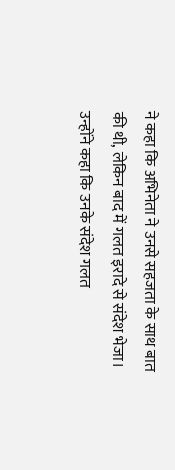ने कहा कि अभिनेता ने उनसे सहजता के साथ बात की थी, लेकिन बाद में गलत इरादे से संदेश भेजा।
उन्होंने कहा कि उनके संदेश गलत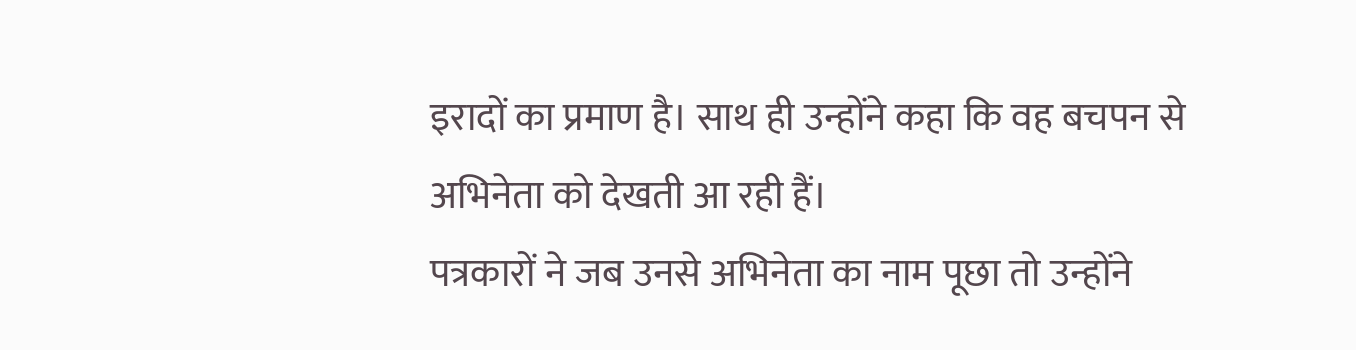इरादों का प्रमाण है। साथ ही उन्होंने कहा कि वह बचपन से अभिनेता को देखती आ रही हैं।
पत्रकारों ने जब उनसे अभिनेता का नाम पूछा तो उन्होंने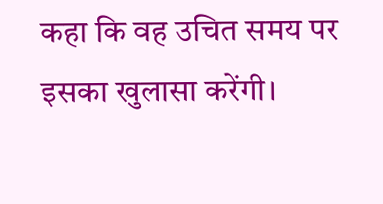कहा कि वह उचित समय पर इसका खुलासा करेंगी।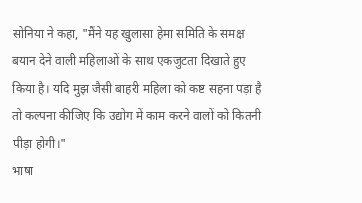सोनिया ने कहा, "मैंने यह खुलासा हेमा समिति के समक्ष बयान देने वाली महिलाओं के साथ एकजुटता दिखाते हुए किया है। यदि मुझ जैसी बाहरी महिला को कष्ट सहना पड़ा है तो कल्पना कीजिए कि उद्योग में काम करने वालों को कितनी पीड़ा होगी।"
भाषा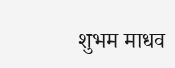शुभम माधव